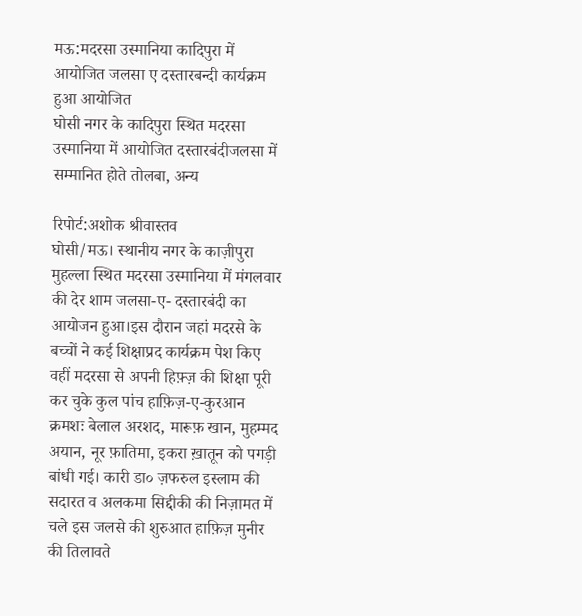मऊ:मदरसा उस्मानिया कादिपुरा में आयोजित जलसा ए दस्तारबन्दी कार्यक्रम हुआ आयोजित
घोसी नगर के कादिपुरा स्थित मदरसा उस्मानिया में आयोजित दस्तारबंदीजलसा में सम्मानित होते तोलबा, अन्य

रिपोर्ट:अशोक श्रीवास्तव
घोसी/मऊ। स्थानीय नगर के काज़ीपुरा मुहल्ला स्थित मदरसा उस्मानिया में मंगलवार की देर शाम जलसा-ए- दस्तारबंदी का आयोजन हुआ।इस दौरान जहां मदरसे के बच्चों ने कई शिक्षाप्रद कार्यक्रम पेश किए वहीं मदरसा से अपनी हिफ़्ज़ की शिक्षा पूरी कर चुके कुल पांच हाफ़िज़-ए-कुरआन क्रमशः बेलाल अरशद, मारूफ़ खान, मुहम्मद अयान, नूर फ़ातिमा, इकरा ख़ातून को पगड़ी बांधी गई। कारी डा० ज़फरुल इस्लाम की सदारत व अलकमा सिद्दीकी की निज़ामत में चले इस जलसे की शुरुआत हाफ़िज़ मुनीर की तिलावते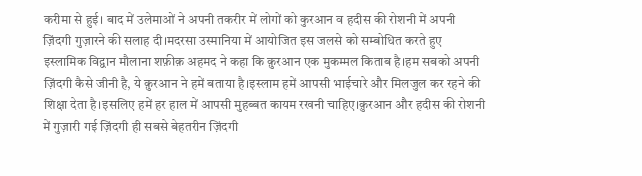करीमा से हुई। बाद में उलेमाओं ने अपनी तकरीर में लोगों को कुरआन व हदीस की रोशनी में अपनी ज़िंदगी गुज़ारने की सलाह दी।मदरसा उस्मानिया में आयोजित इस जलसे को सम्बोधित करते हुए इस्लामिक विद्वान मौलाना शफ़ीक़ अहमद ने कहा कि क़ुरआन एक मुकम्मल किताब है।हम सबको अपनी ज़िंदगी कैसे जीनी है, ये क़ुरआन ने हमें बताया है।इस्लाम हमें आपसी भाईचारे और मिलजुल कर रहने की शिक्षा देता है।इसलिए हमें हर हाल में आपसी मुहब्बत कायम रखनी चाहिए।क़ुरआन और हदीस की रोशनी में गुज़ारी गई ज़िंदगी ही सबसे बेहतरीन ज़िंदगी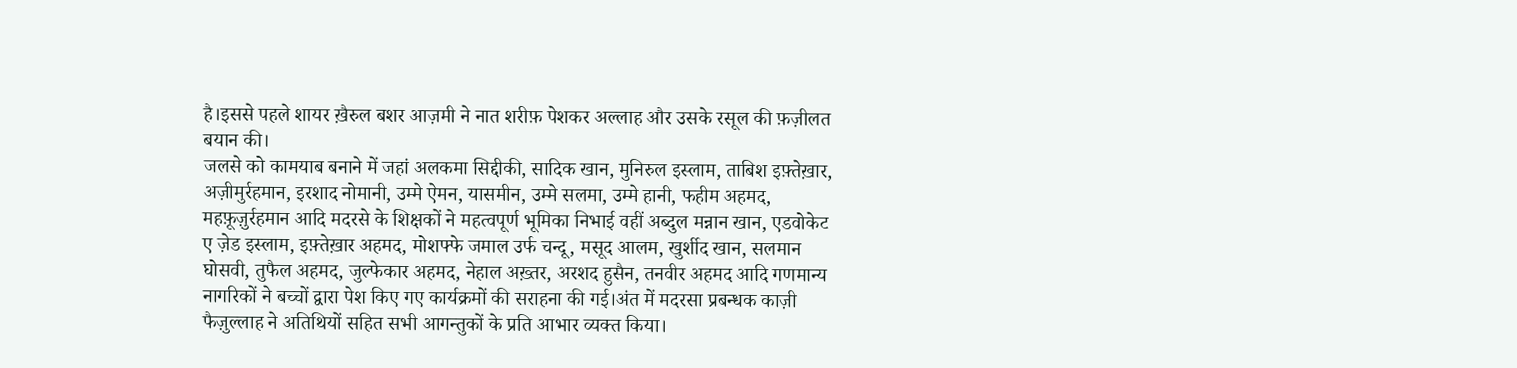है।इससे पहले शायर ख़ैरुल बशर आज़मी ने नात शरीफ़ पेशकर अल्लाह और उसके रसूल की फ़ज़ीलत बयान की।
जलसे को कामयाब बनाने में जहां अलकमा सिद्दीकी, सादिक खान, मुनिरुल इस्लाम, ताबिश इफ़्तेख़ार, अज़ीमुर्रहमान, इरशाद नोमानी, उम्मे ऐमन, यासमीन, उम्मे सलमा, उम्मे हानी, फहीम अहमद, महफ़ूज़ुर्रहमान आदि मदरसे के शिक्षकों ने महत्वपूर्ण भूमिका निभाई वहीं अब्दुल मन्नान खान, एडवोकेट ए ज़ेड इस्लाम, इफ़्तेख़ार अहमद, मोशफ्फे जमाल उर्फ चन्दू, मसूद आलम, खुर्शीद खान, सलमान घोसवी, तुफैल अहमद, जुल्फेकार अहमद, नेहाल अख़्तर, अरशद हुसैन, तनवीर अहमद आदि गणमान्य नागरिकों ने बच्चों द्वारा पेश किए गए कार्यक्रमों की सराहना की गई।अंत में मदरसा प्रबन्धक काज़ी फैज़ुल्लाह ने अतिथियों सहित सभी आगन्तुकों के प्रति आभार व्यक्त किया।